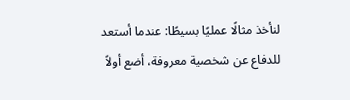لنأخذ مثالًا عمليًا بسيطًا: عندما أستعد للدفاع عن شخصية معروفة، أضع أولاً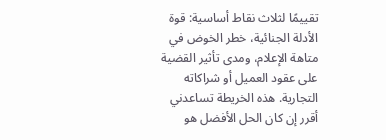تقييمًا لثلاث نقاط أساسية: قوة الأدلة الجنائية، خطر الخوض في متاهة الإعلام، ومدى تأثير القضية على عقود العميل أو شراكاته التجارية. هذه الخريطة تساعدني أقرر إن كان الحل الأفضل هو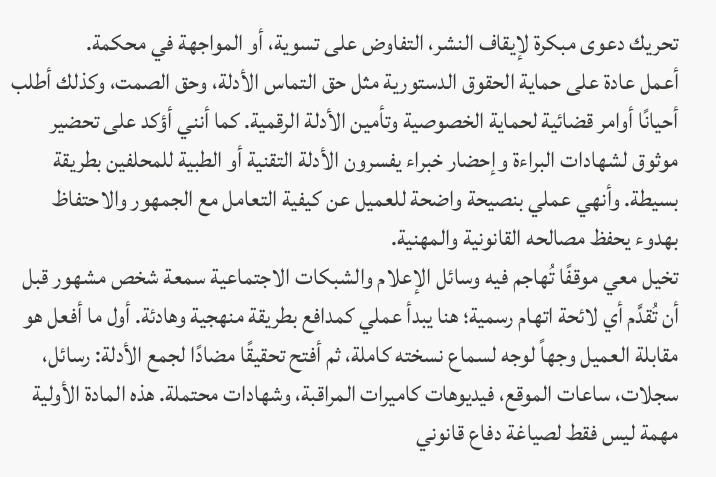تحريك دعوى مبكرة لإيقاف النشر، التفاوض على تسوية، أو المواجهة في محكمة.
أعمل عادة على حماية الحقوق الدستورية مثل حق التماس الأدلة، وحق الصمت، وكذلك أطلب أحيانًا أوامر قضائية لحماية الخصوصية وتأمين الأدلة الرقمية. كما أنني أؤكد على تحضير موثوق لشهادات البراءة وإحضار خبراء يفسرون الأدلة التقنية أو الطبية للمحلفين بطريقة بسيطة. وأنهي عملي بنصيحة واضحة للعميل عن كيفية التعامل مع الجمهور والاحتفاظ بهدوء يحفظ مصالحه القانونية والمهنية.
تخيل معي موقفًا تُهاجم فيه وسائل الإعلام والشبكات الاجتماعية سمعة شخص مشهور قبل أن تُقدَّم أي لائحة اتهام رسمية؛ هنا يبدأ عملي كمدافع بطريقة منهجية وهادئة. أول ما أفعل هو مقابلة العميل وجهاً لوجه لسماع نسخته كاملة، ثم أفتح تحقيقًا مضادًا لجمع الأدلة: رسائل، سجلات، ساعات الموقع، فيديوهات كاميرات المراقبة، وشهادات محتملة. هذه المادة الأولية مهمة ليس فقط لصياغة دفاع قانوني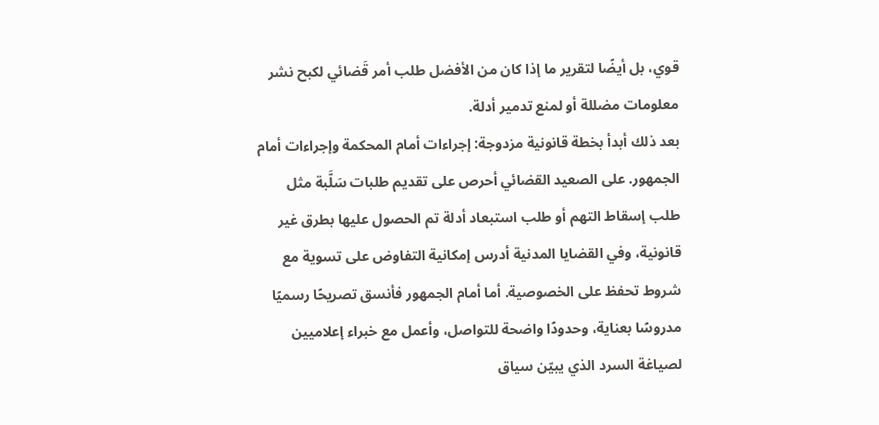قوي، بل أيضًا لتقرير ما إذا كان من الأفضل طلب أمر قَضائي لكبح نشر معلومات مضللة أو لمنع تدمير أدلة.
بعد ذلك أبدأ بخطة قانونية مزدوجة: إجراءات أمام المحكمة وإجراءات أمام الجمهور. على الصعيد القضائي أحرص على تقديم طلبات سَلَّبة مثل طلب إسقاط التهم أو طلب استبعاد أدلة تم الحصول عليها بطرق غير قانونية، وفي القضايا المدنية أدرس إمكانية التفاوض على تسوية مع شروط تحفظ على الخصوصية. أما أمام الجمهور فأنسق تصريحًا رسميًا مدروسًا بعناية، وحدودًا واضحة للتواصل، وأعمل مع خبراء إعلاميين لصياغة السرد الذي يبيّن سياق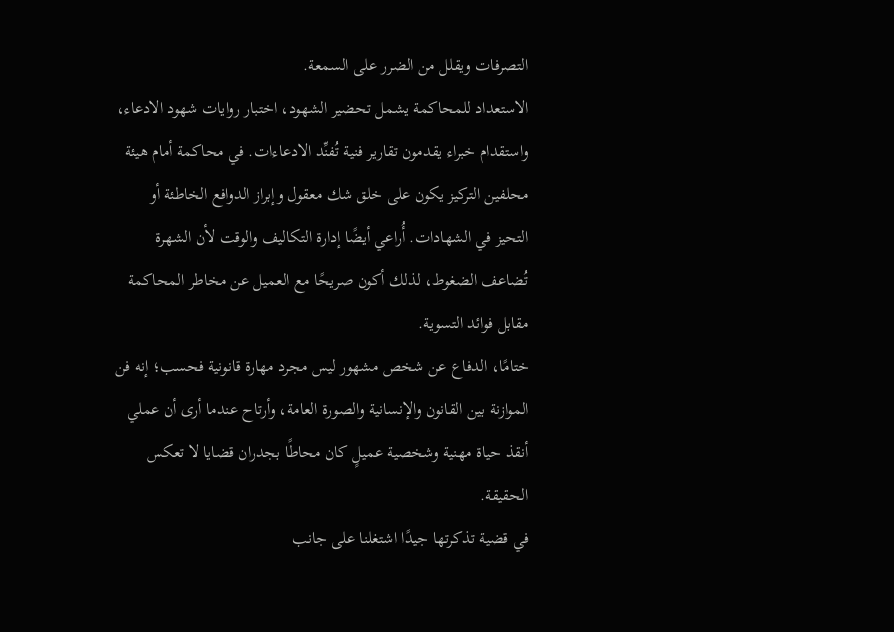التصرفات ويقلل من الضرر على السمعة.
الاستعداد للمحاكمة يشمل تحضير الشهود، اختبار روايات شهود الادعاء، واستقدام خبراء يقدمون تقارير فنية تُفنِّد الادعاءات. في محاكمة أمام هيئة محلفين التركيز يكون على خلق شك معقول وإبراز الدوافع الخاطئة أو التحيز في الشهادات. أُراعي أيضًا إدارة التكاليف والوقت لأن الشهرة تُضاعف الضغوط، لذلك أكون صريحًا مع العميل عن مخاطر المحاكمة مقابل فوائد التسوية.
ختامًا، الدفاع عن شخص مشهور ليس مجرد مهارة قانونية فحسب؛ إنه فن الموازنة بين القانون والإنسانية والصورة العامة، وأرتاح عندما أرى أن عملي أنقذ حياة مهنية وشخصية عميلٍ كان محاطًا بجدران قضايا لا تعكس الحقيقة.
في قضية تذكرتها جيدًا اشتغلنا على جانب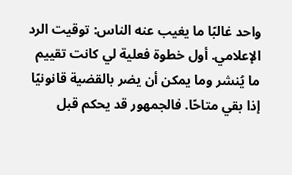واحد غالبًا ما يغيب عنه الناس: توقيت الرد الإعلامي. أول خطوة فعلية لي كانت تقييم ما يُنشر وما يمكن أن يضر بالقضية قانونيًا إذا بقي متاحًا. فالجمهور قد يحكم قبل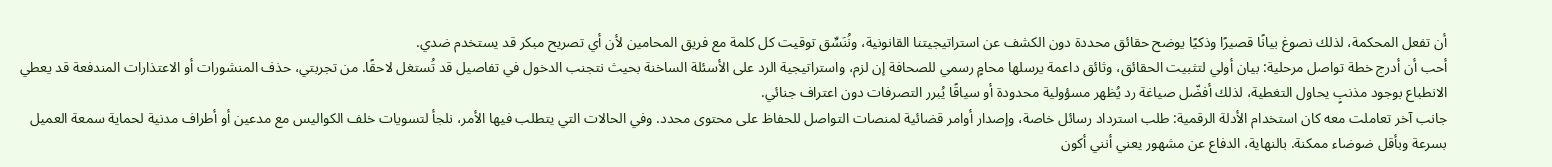أن تفعل المحكمة، لذلك نصوغ بيانًا قصيرًا وذكيًا يوضح حقائق محددة دون الكشف عن استراتيجيتنا القانونية، ونُنَسِّق توقيت كل كلمة مع فريق المحامين لأن أي تصريح مبكر قد يستخدم ضدي.
أحب أن أدرج خطة تواصل مرحلية: بيان أولي لتثبيت الحقائق، وثائق داعمة يرسلها محامٍ رسمي للصحافة إن لزم، واستراتيجية الرد على الأسئلة الساخنة بحيث نتجنب الدخول في تفاصيل قد تُستغل لاحقًا. من تجربتي، حذف المنشورات أو الاعتذارات المندفعة قد يعطي الانطباع بوجود مذنبٍ يحاول التغطية، لذلك أفضّل صياغة رد يُظهر مسؤولية محدودة أو سياقًا يُبرر التصرفات دون اعتراف جنائي.
جانب آخر تعاملت معه كان استخدام الأدلة الرقمية: طلب استرداد رسائل خاصة، وإصدار أوامر قضائية لمنصات التواصل للحفاظ على محتوى محدد. وفي الحالات التي يتطلب فيها الأمر، نلجأ لتسويات خلف الكواليس مع مدعين أو أطراف مدنية لحماية سمعة العميل بسرعة وبأقل ضوضاء ممكنة. بالنهاية، الدفاع عن مشهور يعني أنني أكون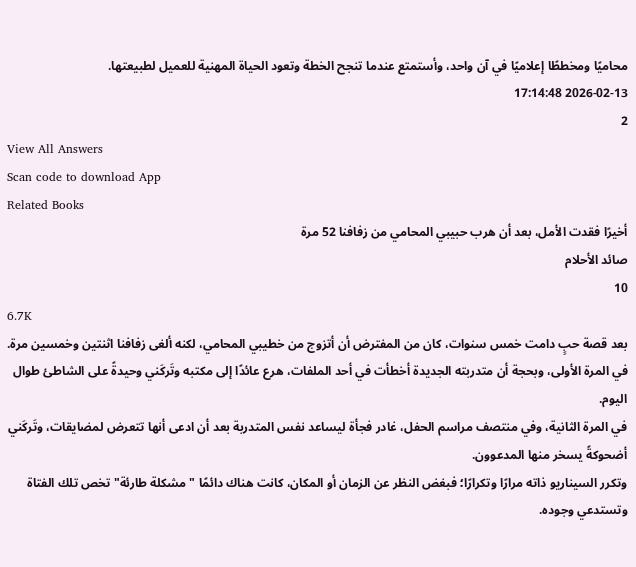محاميًا ومخططًا إعلاميًا في آن واحد، وأستمتع عندما تنجح الخطة وتعود الحياة المهنية للعميل لطبيعتها.
2026-02-13 17:14:48
2
View All Answers
Scan code to download App
Related Books
أخيرًا فقدت الأمل، بعد أن هرب حبيبي المحامي من زفافنا 52 مرة
صائد الأحلام
10
6.7K
بعد قصة حبٍ دامت خمس سنوات، كان من المفترض أن أتزوج من خطيبي المحامي، لكنه ألغى زفافنا اثنتين وخمسين مرة.
في المرة الأولى، وبحجة أن متدربته الجديدة أخطأت في أحد الملفات، هرع عائدًا إلى مكتبه وتَركَني وحيدةً على الشاطئ طوال اليوم.
في المرة الثانية، وفي منتصف مراسم الحفل، غادر فجأة ليساعد نفس المتدربة بعد أن ادعى أنها تتعرض لمضايقات، وتَركَني أضحوكةً يسخر منها المدعوون.
وتكرر السيناريو ذاته مرارًا وتكرارًا؛ فبغض النظر عن الزمان أو المكان، كانت هناك دائمًا "مشكلة طارئة" تخص تلك الفتاة وتستدعي وجوده.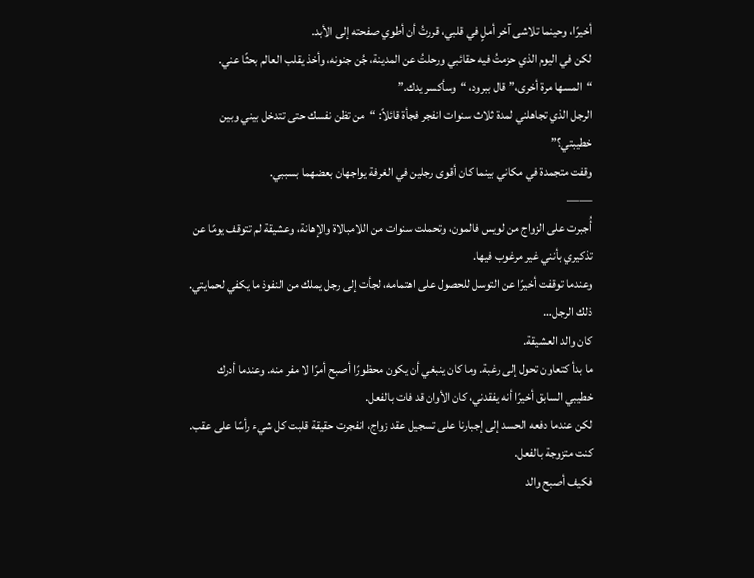أخيرًا، وحينما تلاشى آخر أملٍ في قلبي، قررتُ أن أطوي صفحته إلى الأبد.
لكن في اليوم الذي حزمتُ فيه حقائبي ورحلتُ عن المدينة، جُن جنونه، وأخذ يقلب العالم بحثًا عني.
“المسها مرة أخرى،” قال ببرود، “وسأكسر يدك.”
الرجل الذي تجاهلني لمدة ثلاث سنوات انفجر فجأة قائلاً: “من تظن نفسك حتى تتدخل بيني وبين خطيبتي؟”
وقفت متجمدة في مكاني بينما كان أقوى رجلين في الغرفة يواجهان بعضهما بسببي.
——
أُجبرت على الزواج من لويس فالمون، وتحملت سنوات من اللامبالاة والإهانة، وعشيقة لم تتوقف يومًا عن تذكيري بأنني غير مرغوب فيها.
وعندما توقفت أخيرًا عن التوسل للحصول على اهتمامه، لجأت إلى رجل يملك من النفوذ ما يكفي لحمايتي.
ذلك الرجل…
كان والد العشيقة.
ما بدأ كتعاون تحول إلى رغبة. وما كان ينبغي أن يكون محظورًا أصبح أمرًا لا مفر منه. وعندما أدرك خطيبي السابق أخيرًا أنه يفقدني، كان الأوان قد فات بالفعل.
لكن عندما دفعه الحسد إلى إجبارنا على تسجيل عقد زواج، انفجرت حقيقة قلبت كل شيء رأسًا على عقب.
كنت متزوجة بالفعل.
فكيف أصبح والد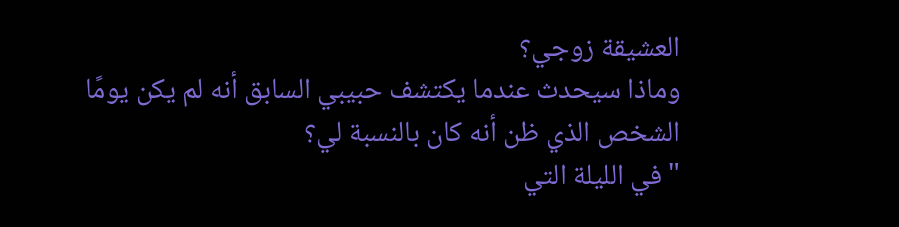العشيقة زوجي؟
وماذا سيحدث عندما يكتشف حبيبي السابق أنه لم يكن يومًا الشخص الذي ظن أنه كان بالنسبة لي؟
"في الليلة التي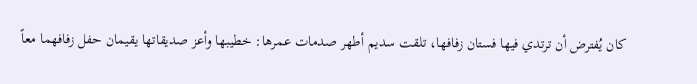كان يُفترض أن ترتدي فيها فستان زفافها، تلقت سديم أطهر صدمات عمرها: خطيبها وأعز صديقاتها يقيمان حفل زفافهما معاً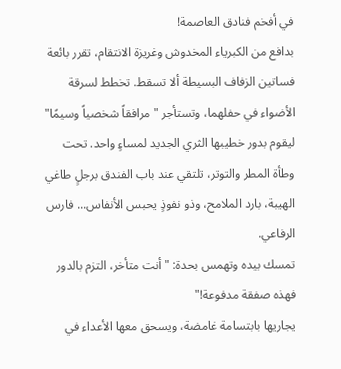في أفخم فنادق العاصمة!
بدافع من الكبرياء المخدوش وغريزة الانتقام، تقرر بائعة فساتين الزفاف البسيطة ألا تسقط. تخطط لسرقة الأضواء في حفلهما، وتستأجر "مرافقاً شخصياً وسيمًا" ليقوم بدور خطيبها الثري الجديد لمساءٍ واحد. تحت وطأة المطر والتوتر، تلتقي عند باب الفندق برجلٍ طاغي الهيبة، بارد الملامح، وذو نفوذٍ يحبس الأنفاس... فارس الرفاعي.
تمسك بيده وتهمس بحدة: "أنت متأخر، التزم بالدور فهذه صفقة مدفوعة!"
يجاريها بابتسامة غامضة، ويسحق معها الأعداء في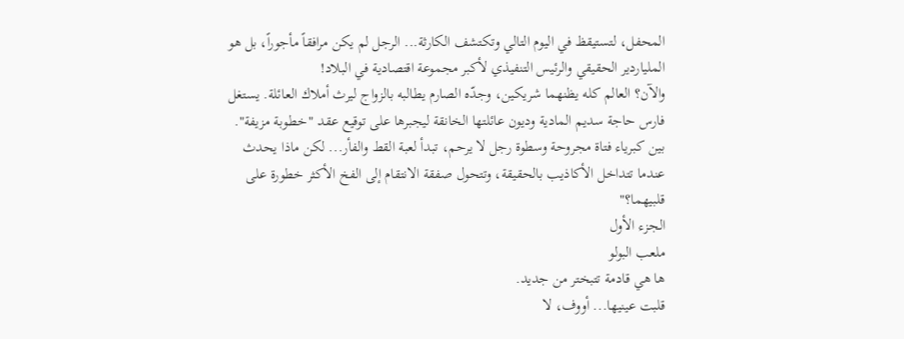المحفل، لتستيقظ في اليوم التالي وتكتشف الكارثة... الرجل لم يكن مرافقاً مأجوراً، بل هو الملياردير الحقيقي والرئيس التنفيذي لأكبر مجموعة اقتصادية في البلاد!
والآن؟ العالم كله يظنهما شريكين، وجدّه الصارم يطالبه بالزواج ليرث أملاك العائلة. يستغل فارس حاجة سديم المادية وديون عائلتها الخانقة ليجبرها على توقيع عقد "خطوبة مزيفة".
بين كبرياء فتاة مجروحة وسطوة رجل لا يرحم، تبدأ لعبة القط والفأر... لكن ماذا يحدث عندما تتداخل الأكاذيب بالحقيقة، وتتحول صفقة الانتقام إلى الفخ الأكثر خطورة على قلبيهما؟"
الجزء الأول
ملعب البولو
ها هي قادمة تتبختر من جديد.
قلبت عينيها... أووف، لا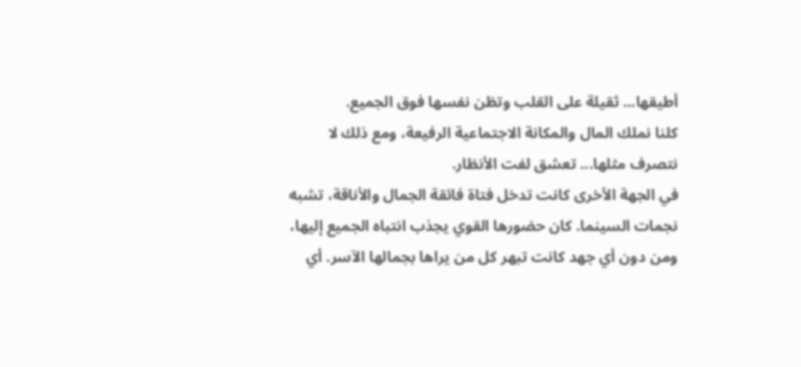أطيقها... ثقيلة على القلب وتظن نفسها فوق الجميع.
كلنا نملك المال والمكانة الاجتماعية الرفيعة، ومع ذلك لا نتصرف مثلها... تعشق لفت الأنظار.
في الجهة الأخرى كانت تدخل فتاة فائقة الجمال والأناقة، تشبه نجمات السينما. كان حضورها القوي يجذب انتباه الجميع إليها، ومن دون أي جهد كانت تبهر كل من يراها بجمالها الآسر. أي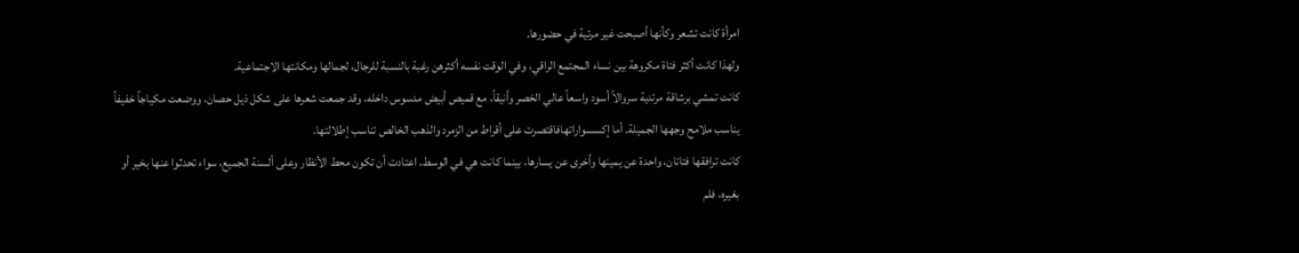امرأة كانت تشعر وكأنها أصبحت غير مرئية في حضورها.
ولهذا كانت أكثر فتاة مكروهة بين نساء المجتمع الراقي، وفي الوقت نفسه أكثرهن رغبة بالنسبة للرجال، لجمالها ومكانتها الاجتماعية.
كانت تمشي برشاقة مرتدية سروالاً أسود واسعاً عالي الخصر وأنيقاً، مع قميص أبيض مدسوس داخله، وقد جمعت شعرها على شكل ذيل حصان، ووضعت مكياجاً خفيفاً يناسب ملامح وجهها الجميلة. أما إكسسواراتهافاقتصرت على أقراط من الزمرد والذهب الخالص تناسب إطلالتها.
كانت ترافقها فتاتان، واحدة عن يمينها وأخرى عن يسارها، بينما كانت هي في الوسط. اعتادت أن تكون محط الأنظار وعلى ألسنة الجميع، سواء تحدثوا عنها بخير أو بغيره، فلم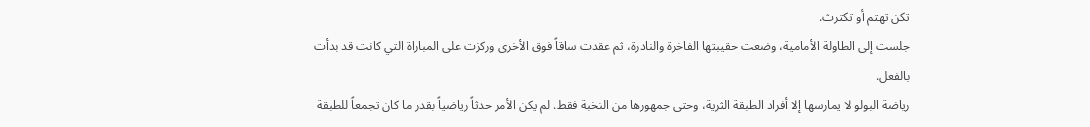تكن تهتم أو تكترث.
جلست إلى الطاولة الأمامية، وضعت حقيبتها الفاخرة والنادرة، ثم عقدت ساقاً فوق الأخرى وركزت على المباراة التي كانت قد بدأت بالفعل.
رياضة البولو لا يمارسها إلا أفراد الطبقة الثرية، وحتى جمهورها من النخبة فقط. لم يكن الأمر حدثاً رياضياً بقدر ما كان تجمعاً للطبقة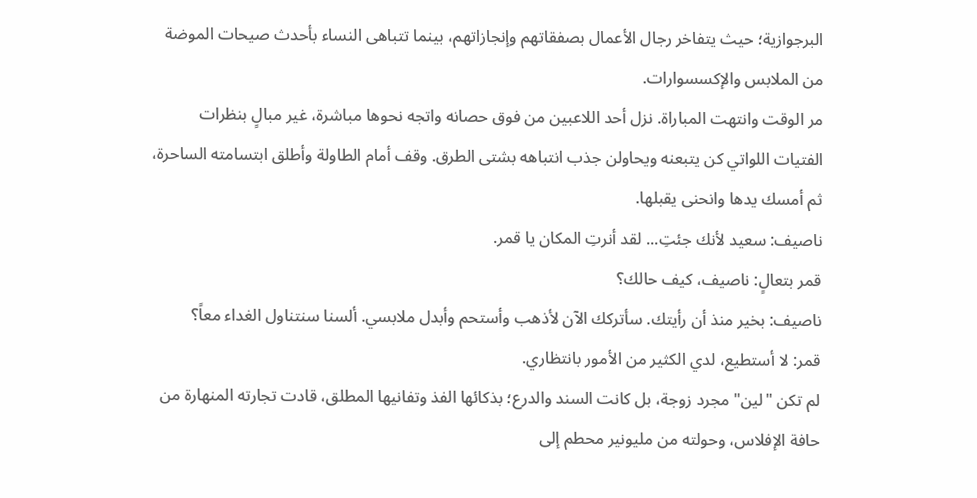البرجوازية؛ حيث يتفاخر رجال الأعمال بصفقاتهم وإنجازاتهم، بينما تتباهى النساء بأحدث صيحات الموضة من الملابس والإكسسوارات.
مر الوقت وانتهت المباراة. نزل أحد اللاعبين من فوق حصانه واتجه نحوها مباشرة، غير مبالٍ بنظرات الفتيات اللواتي كن يتبعنه ويحاولن جذب انتباهه بشتى الطرق. وقف أمام الطاولة وأطلق ابتسامته الساحرة، ثم أمسك يدها وانحنى يقبلها.
ناصيف: سعيد لأنك جئتِ... لقد أنرتِ المكان يا قمر.
قمر بتعالٍ: ناصيف، كيف حالك؟
ناصيف: بخير منذ أن رأيتك. سأتركك الآن لأذهب وأستحم وأبدل ملابسي. ألسنا سنتناول الغداء معاً؟
قمر: لا أستطيع، لدي الكثير من الأمور بانتظاري.
لم تكن "لين" مجرد زوجة، بل كانت السند والدرع؛ بذكائها الفذ وتفانيها المطلق، قادت تجارته المنهارة من حافة الإفلاس، وحولته من مليونير محطم إلى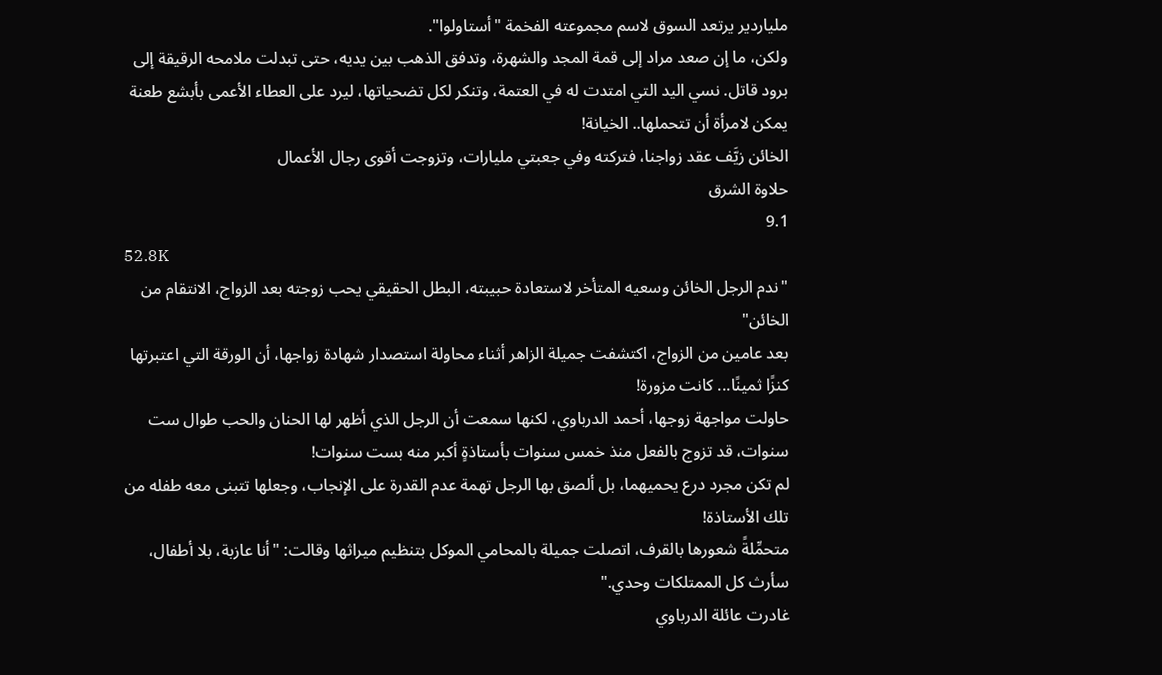ملياردير يرتعد السوق لاسم مجموعته الفخمة "أستاولوا".
ولكن، ما إن صعد مراد إلى قمة المجد والشهرة، وتدفق الذهب بين يديه، حتى تبدلت ملامحه الرقيقة إلى برود قاتل. نسي اليد التي امتدت له في العتمة، وتنكر لكل تضحياتها، ليرد على العطاء الأعمى بأبشع طعنة يمكن لامرأة أن تتحملها.. الخيانة!
الخائن زيَّف عقد زواجنا، فتركته وفي جعبتي مليارات، وتزوجت أقوى رجال الأعمال
حلاوة الشرق
9.1
52.8K
"ندم الرجل الخائن وسعيه المتأخر لاستعادة حبيبته، البطل الحقيقي يحب زوجته بعد الزواج، الانتقام من الخائن"
بعد عامين من الزواج، اكتشفت جميلة الزاهر أثناء محاولة استصدار شهادة زواجها، أن الورقة التي اعتبرتها كنزًا ثمينًا... كانت مزورة!
حاولت مواجهة زوجها، أحمد الدرباوي، لكنها سمعت أن الرجل الذي أظهر لها الحنان والحب طوال ست سنوات، قد تزوج بالفعل منذ خمس سنوات بأستاذةٍ أكبر منه بست سنوات!
لم تكن مجرد درع يحميهما، بل ألصق بها الرجل تهمة عدم القدرة على الإنجاب، وجعلها تتبنى معه طفله من تلك الأستاذة!
متحمِّلةً شعورها بالقرف، اتصلت جميلة بالمحامي الموكل بتنظيم ميراثها وقالت: "أنا عازبة، بلا أطفال، سأرث كل الممتلكات وحدي."
غادرت عائلة الدرباوي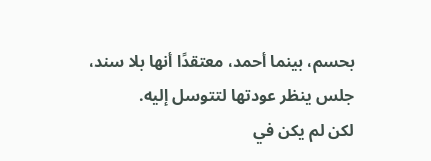بحسم، بينما أحمد، معتقدًا أنها بلا سند، جلس ينظر عودتها لتتوسل إليه.
لكن لم يكن في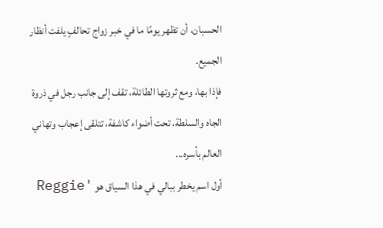الحسبان، أن تظهر يومًا ما في خبر زواج تحالفٍ يلفت أنظار الجميع.
فإذا بها، ومع ثروتها الطائلة، تقف إلى جانب رجل في ذروة الجاه والسلطة، تحت أضواء كاشفة، تتلقى إعجاب وتهاني العالم بأسره...
أول اسم يخطر ببالي في هذا السياق هو 'Reggie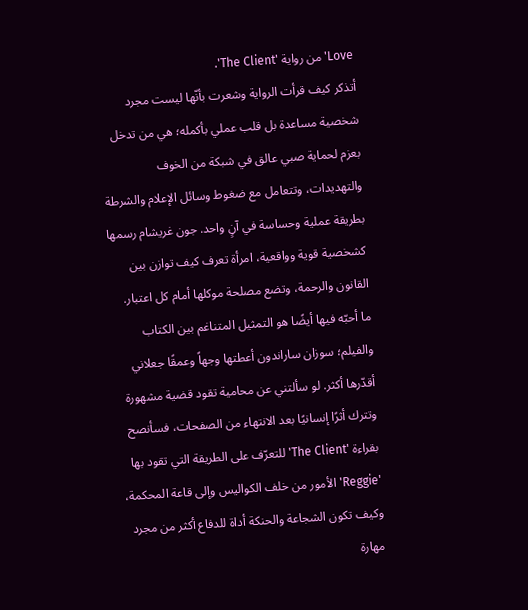Love' من رواية 'The Client'.
أتذكر كيف قرأت الرواية وشعرت بأنّها ليست مجرد شخصية مساعدة بل قلب عملي بأكمله؛ هي من تدخل بعزم لحماية صبي عالق في شبكة من الخوف والتهديدات، وتتعامل مع ضغوط وسائل الإعلام والشرطة بطريقة عملية وحساسة في آنٍ واحد. جون غريشام رسمها كشخصية قوية وواقعية، امرأة تعرف كيف توازن بين القانون والرحمة، وتضع مصلحة موكلها أمام كل اعتبار.
ما أحبّه فيها أيضًا هو التمثيل المتناغم بين الكتاب والفيلم؛ سوزان ساراندون أعطتها وجهاً وعمقًا جعلاني أقدّرها أكثر. لو سألتني عن محامية تقود قضية مشهورة وتترك أثرًا إنسانيًا بعد الانتهاء من الصفحات، فسأنصح بقراءة 'The Client' للتعرّف على الطريقة التي تقود بها 'Reggie' الأمور من خلف الكواليس وإلى قاعة المحكمة، وكيف تكون الشجاعة والحنكة أداة للدفاع أكثر من مجرد مهارة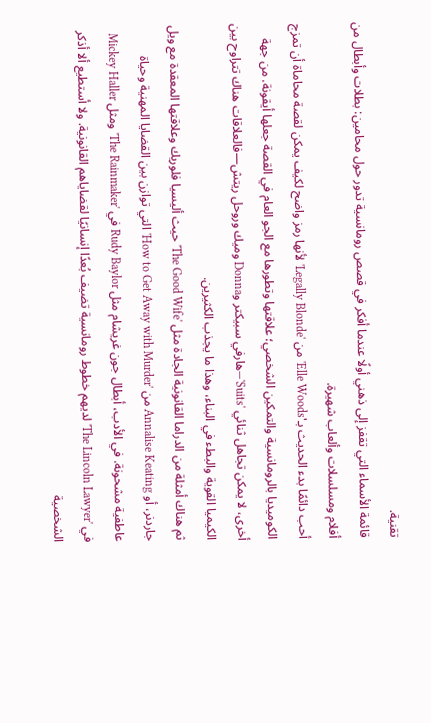تقنية.
قائمة الأسماء التي تقفز إلى ذهني أولًا عندما أفكر في قصص رومانسية تدور حول محامين: بطلات وأبطال من أفلام ومسلسلات وألعاب شهيرة.
أحب دائمًا بدء الحديث بـ'Elle Woods' من 'Legally Blonde' لأنها رمز واضح لكيف يمكن لقصة محاماة أن تمزج الكوميديا بالرومانسية والتمكين الشخصي؛ علاقتها وتطورها مع الجو العام في القصة جعلها أيقونة. من جهة أخرى، لا يمكن تجاهل ثنائي 'Suits'—هارفي سبيكتر وDonna وميك وروحل ريتش—فالعلاقات هناك تتراوح بين الكيميا القوية والبطء في البناء، وهذا ما يجذب الكثيرين.
ثم هناك أمثلة من الدراما القانونية الجادة مثل 'The Good Wife' حيث أليسيا فلوريك وعلاقتها المعقدة مع ويل جاردنر، أو Annalise Keating من 'How to Get Away with Murder' التي توازن بين القضايا المهنية وحياة عاطفية مشحونة. في الأدب، أبطال جون غريشام مثل Rudy Baylor في 'The Rainmaker' ومثل Mickey Haller في 'The Lincoln Lawyer' لديهم خطوط رومانسية تضيف بُعدًا إنسانيًا لقضاياهم القانونية. ولا أستطيع ألا أذكر الشخصية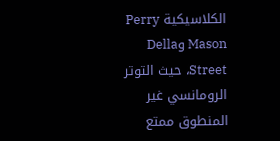الكلاسيكية Perry Mason وDella Street، حيث التوتر الرومانسي غير المنطوق ممتع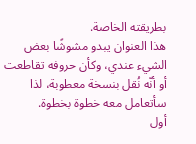بطريقته الخاصة.
هذا العنوان يبدو مشوشًا بعض الشيء عندي، وكأن حروفه تقاطعت أو أنّه نُقل بنسخة معطوبة، لذا سأتعامل معه خطوة بخطوة.
أول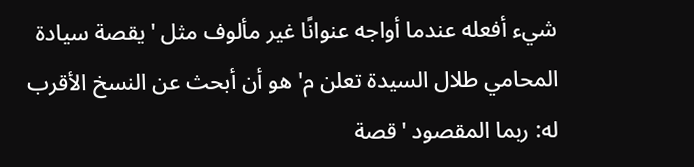شيء أفعله عندما أواجه عنوانًا غير مألوف مثل 'يقصة سيادة المحامي طلال السيدة تعلن م' هو أن أبحث عن النسخ الأقرب له: ربما المقصود 'قصة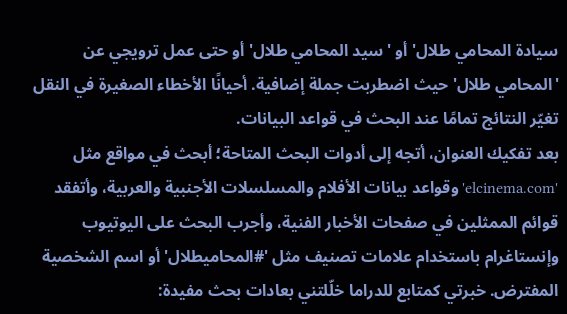سيادة المحامي طلال' أو 'سيد المحامي طلال' أو حتى عمل ترويجي عن 'المحامي طلال' حيث اضطربت جملة إضافية. أحيانًا الأخطاء الصغيرة في النقل تغيّر النتائج تمامًا عند البحث في قواعد البيانات.
بعد تفكيك العنوان، أتجه إلى أدوات البحث المتاحة؛ أبحث في مواقع مثل 'elcinema.com' وقواعد بيانات الأفلام والمسلسلات الأجنبية والعربية، وأتفقد قوائم الممثلين في صفحات الأخبار الفنية، وأجرب البحث على اليوتيوب وإنستاغرام باستخدام علامات تصنيف مثل '#المحاميطلال' أو اسم الشخصية المفترض. خبرتي كمتابع للدراما خلّلتني بعادات بحث مفيدة: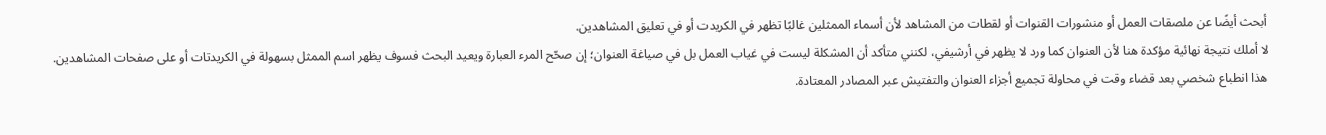أبحث أيضًا عن ملصقات العمل أو منشورات القنوات أو لقطات من المشاهد لأن أسماء الممثلين غالبًا تظهر في الكريدت أو في تعليق المشاهدين.
لا أملك نتيجة نهائية مؤكدة هنا لأن العنوان كما ورد لا يظهر في أرشيفي، لكنني متأكد أن المشكلة ليست في غياب العمل بل في صياغة العنوان؛ إن صحّح المرء العبارة ويعيد البحث فسوف يظهر اسم الممثل بسهولة في الكريدتات أو على صفحات المشاهدين. هذا انطباع شخصي بعد قضاء وقت في محاولة تجميع أجزاء العنوان والتفتيش عبر المصادر المعتادة.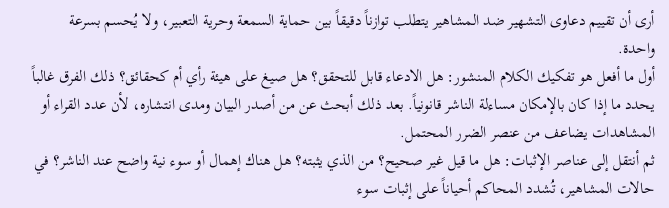أرى أن تقييم دعاوى التشهير ضد المشاهير يتطلب توازناً دقيقاً بين حماية السمعة وحرية التعبير، ولا يُحسم بسرعة واحدة.
أول ما أفعل هو تفكيك الكلام المنشور: هل الادعاء قابل للتحقق؟ هل صيغ على هيئة رأي أم كحقائق؟ ذلك الفرق غالباً يحدد ما إذا كان بالإمكان مساءلة الناشر قانونياً. بعد ذلك أبحث عن من أصدر البيان ومدى انتشاره، لأن عدد القراء أو المشاهدات يضاعف من عنصر الضرر المحتمل.
ثم أنتقل إلى عناصر الإثبات: هل ما قيل غير صحيح؟ من الذي يثبته؟ هل هناك إهمال أو سوء نية واضح عند الناشر؟ في حالات المشاهير، تُشدد المحاكم أحياناً على إثبات سوء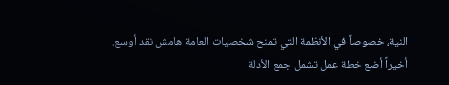النية، خصوصاً في الأنظمة التي تمنح شخصيات العامة هامش نقد أوسع. أخيراً أضع خطة عمل تشمل جمع الأدلة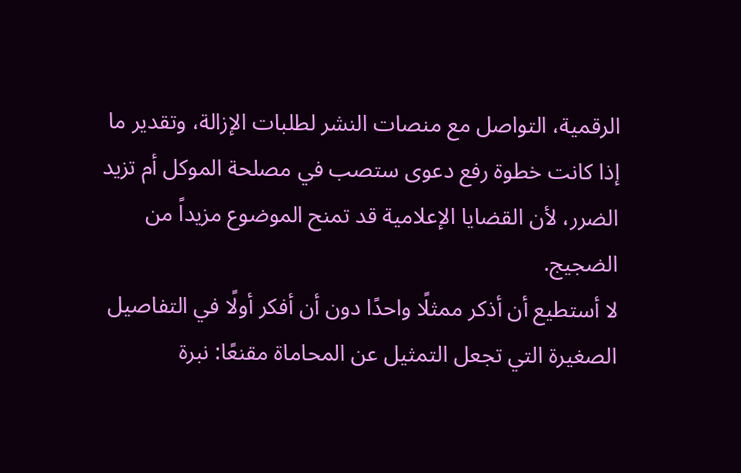الرقمية، التواصل مع منصات النشر لطلبات الإزالة، وتقدير ما إذا كانت خطوة رفع دعوى ستصب في مصلحة الموكل أم تزيد الضرر، لأن القضايا الإعلامية قد تمنح الموضوع مزيداً من الضجيج.
لا أستطيع أن أذكر ممثلًا واحدًا دون أن أفكر أولًا في التفاصيل الصغيرة التي تجعل التمثيل عن المحاماة مقنعًا: نبرة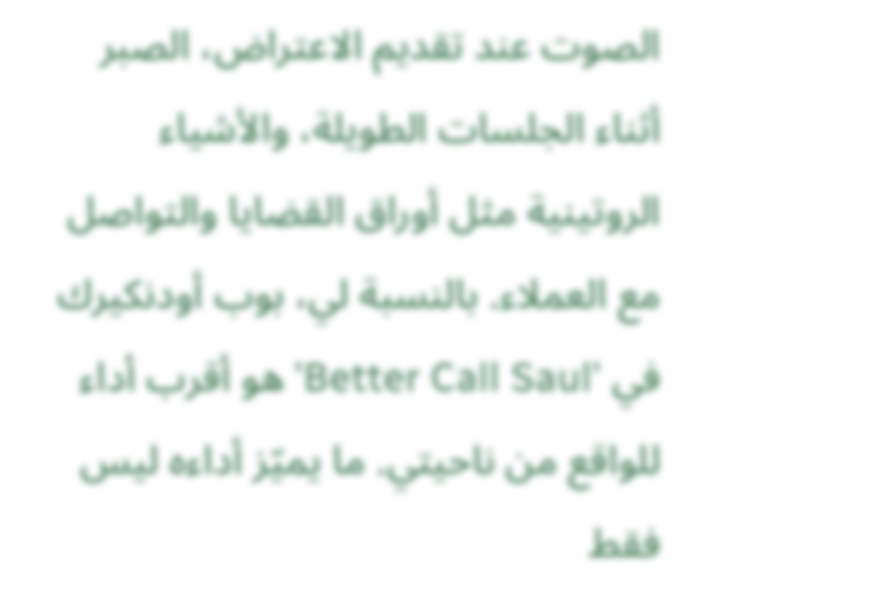الصوت عند تقديم الاعتراض، الصبر أثناء الجلسات الطويلة، والأشياء الروتينية مثل أوراق القضايا والتواصل مع العملاء. بالنسبة لي، بوب أودنكيرك في 'Better Call Saul' هو أقرب أداء للواقع من ناحيتي. ما يميّز أداءه ليس فقط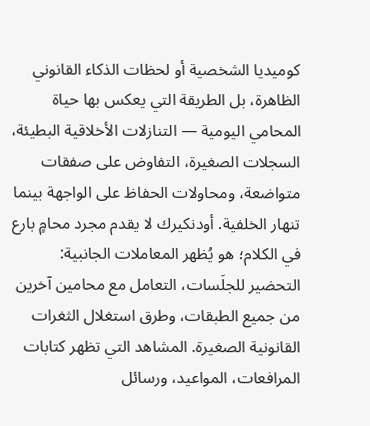كوميديا الشخصية أو لحظات الذكاء القانوني الظاهرة، بل الطريقة التي يعكس بها حياة المحامي اليومية — التنازلات الأخلاقية البطيئة، السجلات الصغيرة، التفاوض على صفقات متواضعة، ومحاولات الحفاظ على الواجهة بينما تنهار الخلفية. أودنكيرك لا يقدم مجرد محامٍ بارع في الكلام؛ هو يُظهر المعاملات الجانبية: التحضير للجلَسات، التعامل مع محامين آخرين من جميع الطبقات، وطرق استغلال الثغرات القانونية الصغيرة. المشاهد التي تظهر كتابات المرافعات، المواعيد، ورسائل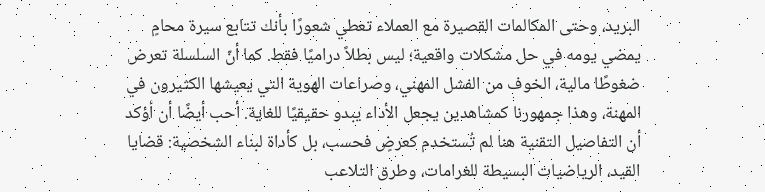البريد، وحتى المكالمات القصيرة مع العملاء تعطي شعورًا بأنك تتابع سيرة محامٍ يمضي يومه في حل مشكلات واقعية؛ ليس بطلاً دراميًا فقط. كما أنّ السلسلة تعرض ضغوطًا مالية، الخوف من الفشل المهني، وصراعات الهوية التي يعيشها الكثيرون في المهنة، وهذا جمهورنا كمشاهدين يجعل الأداء يبدو حقيقيًا للغاية. أحب أيضًا أن أؤكد أن التفاصيل التقنية هنا لم تُستخدم كعرضٍ فحسب، بل كأداة لبناء الشخصية: قضايا القيد، الرياضيات البسيطة للغرامات، وطرق التلاعب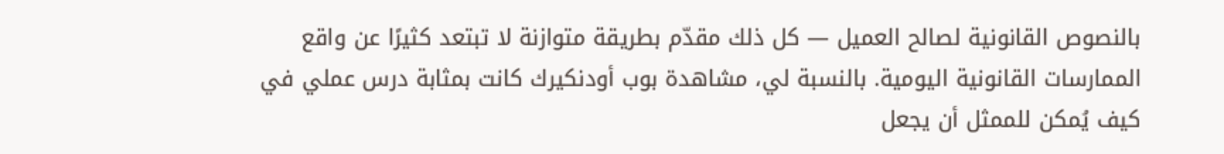بالنصوص القانونية لصالح العميل — كل ذلك مقدّم بطريقة متوازنة لا تبتعد كثيرًا عن واقع الممارسات القانونية اليومية. بالنسبة لي، مشاهدة بوب أودنكيرك كانت بمثابة درس عملي في كيف يُمكن للممثل أن يجعل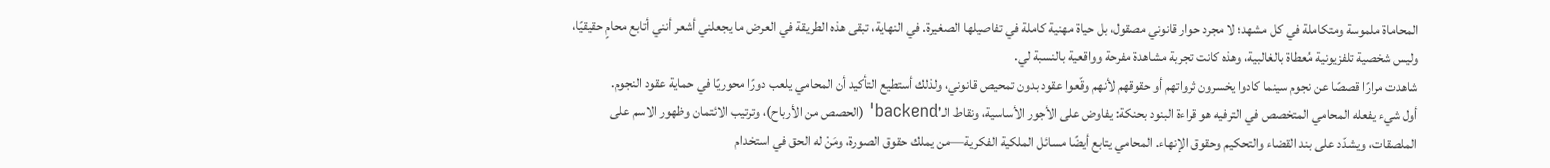المحاماة ملموسة ومتكاملة في كل مشهد؛ لا مجرد حوار قانوني مصقول، بل حياة مهنية كاملة في تفاصيلها الصغيرة. في النهاية، تبقى هذه الطريقة في العرض ما يجعلني أشعر أنني أتابع محامٍ حقيقيًا، وليس شخصية تلفزيونية مُعطاة بالغالبية، وهذه كانت تجربة مشاهدة مفرحة وواقعية بالنسبة لي.
شاهدت مرارًا قصصًا عن نجوم سينما كادوا يخسرون ثرواتهم أو حقوقهم لأنهم وقّعوا عقود بدون تمحيص قانوني، ولذلك أستطيع التأكيد أن المحامي يلعب دورًا محوريًا في حماية عقود النجوم.
أول شيء يفعله المحامي المتخصص في الترفيه هو قراءة البنود بحنكة: يفاوض على الأجور الأساسية، ونقاط الـ'backend' (الحصص من الأرباح)، وترتيب الائتمان وظهور الاسم على الملصقات، ويشدّد على بند القضاء والتحكيم وحقوق الإنهاء. المحامي يتابع أيضًا مسائل الملكية الفكرية—من يملك حقوق الصورة، ومَنْ له الحق في استخدام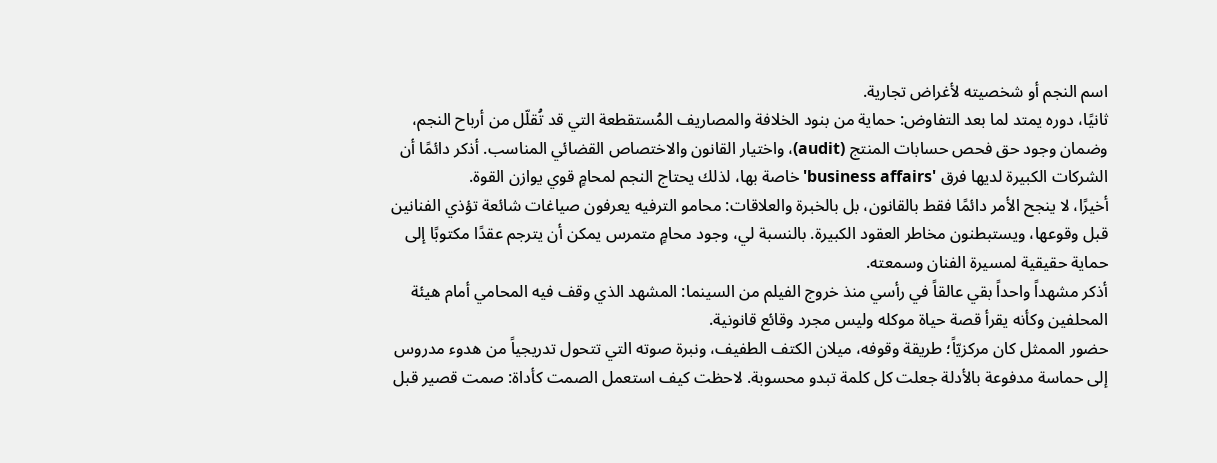اسم النجم أو شخصيته لأغراض تجارية.
ثانيًا، دوره يمتد لما بعد التفاوض: حماية من بنود الخلافة والمصاريف المُستقطعة التي قد تُقلّل من أرباح النجم، وضمان وجود حق فحص حسابات المنتج (audit)، واختيار القانون والاختصاص القضائي المناسب. أذكر دائمًا أن الشركات الكبيرة لديها فرق 'business affairs' خاصة بها، لذلك يحتاج النجم لمحامٍ قوي يوازن القوة.
أخيرًا، لا ينجح الأمر دائمًا فقط بالقانون، بل بالخبرة والعلاقات: محامو الترفيه يعرفون صياغات شائعة تؤذي الفنانين قبل وقوعها، ويستبطنون مخاطر العقود الكبيرة. بالنسبة لي، وجود محامٍ متمرس يمكن أن يترجم عقدًا مكتوبًا إلى حماية حقيقية لمسيرة الفنان وسمعته.
أذكر مشهداً واحداً بقي عالقاً في رأسي منذ خروج الفيلم من السينما: المشهد الذي وقف فيه المحامي أمام هيئة المحلفين وكأنه يقرأ قصة حياة موكله وليس مجرد وقائع قانونية.
حضور الممثل كان مركزيّاً؛ طريقة وقوفه، ميلان الكتف الطفيف، ونبرة صوته التي تتحول تدريجياً من هدوء مدروس إلى حماسة مدفوعة بالأدلة جعلت كل كلمة تبدو محسوبة. لاحظت كيف استعمل الصمت كأداة: صمت قصير قبل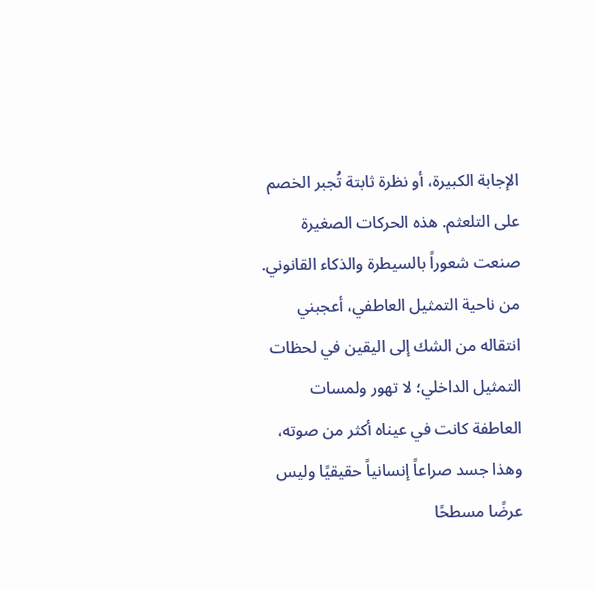الإجابة الكبيرة، أو نظرة ثابتة تُجبر الخصم على التلعثم. هذه الحركات الصغيرة صنعت شعوراً بالسيطرة والذكاء القانوني.
من ناحية التمثيل العاطفي، أعجبني انتقاله من الشك إلى اليقين في لحظات التمثيل الداخلي؛ لا تهور ولمسات العاطفة كانت في عيناه أكثر من صوته، وهذا جسد صراعاً إنسانياً حقيقيًا وليس عرضًا مسطحًا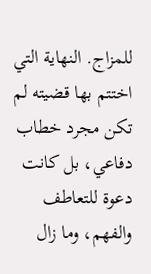للمزاج. النهاية التي اختتم بها قضيته لم تكن مجرد خطاب دفاعي، بل كانت دعوة للتعاطف والفهم، وما زال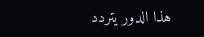هذا الدور يتردد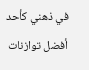في ذهني كأحد أفضل توازنات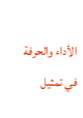الأداء والحرفة في تمثيل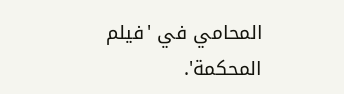المحامي في 'فيلم المحكمة'.